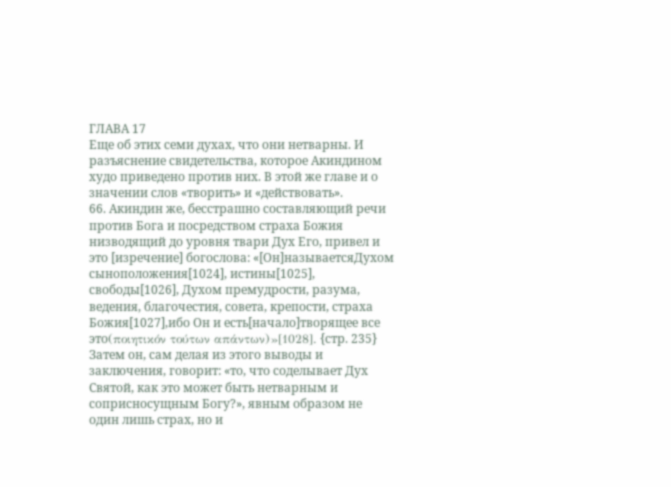ГЛАВА 17
Еще об этих семи духах, что они нетварны. И разъяснение свидетельства, которое Акиндином худо приведено против них. В этой же главе и о значении слов «творить» и «действовать».
66. Акиндин же, бесстрашно составляющий речи против Бога и посредством страха Божия низводящий до уровня твари Дух Его, привел и это [изречение] богослова: «[Он]называетсяДухом сыноположения[1024], истины[1025], свободы[1026], Духом премудрости, разума, ведения, благочестия, совета, крепости, страха Божия[1027],ибо Он и есть[начало]творящее все это(ποιητικόν τούτων απάντων)»[1028]. {стр. 235} Затем он, сам делая из этого выводы и заключения, говорит: «то, что соделывает Дух Святой, как это может быть нетварным и соприсносущным Богу?», явным образом не один лишь страх, но и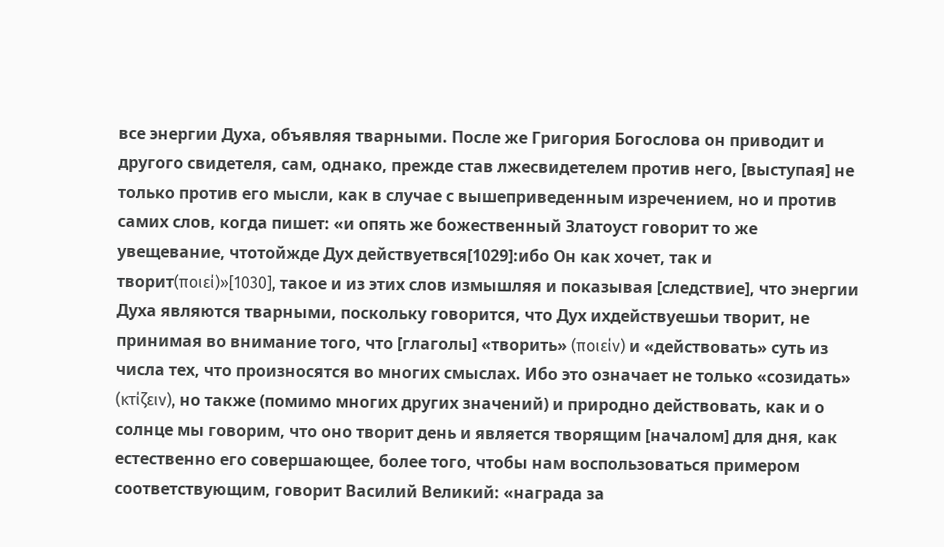все энергии Духа, объявляя тварными. После же Григория Богослова он приводит и другого свидетеля, сам, однако, прежде став лжесвидетелем против него, [выступая] не только против его мысли, как в случае с вышеприведенным изречением, но и против самих слов, когда пишет: «и опять же божественный Златоуст говорит то же увещевание, чтотойжде Дух действуетвся[1029]:ибо Он как хочет, так и творит(ποιεί)»[1030], такое и из этих слов измышляя и показывая [следствие], что энергии Духа являются тварными, поскольку говорится, что Дух ихдействуешьи творит, не принимая во внимание того, что [глаголы] «творить» (ποιείν) и «действовать» суть из числа тех, что произносятся во многих смыслах. Ибо это означает не только «созидать» (κτίζειν), но также (помимо многих других значений) и природно действовать, как и о солнце мы говорим, что оно творит день и является творящим [началом] для дня, как естественно его совершающее, более того, чтобы нам воспользоваться примером соответствующим, говорит Василий Великий: «награда за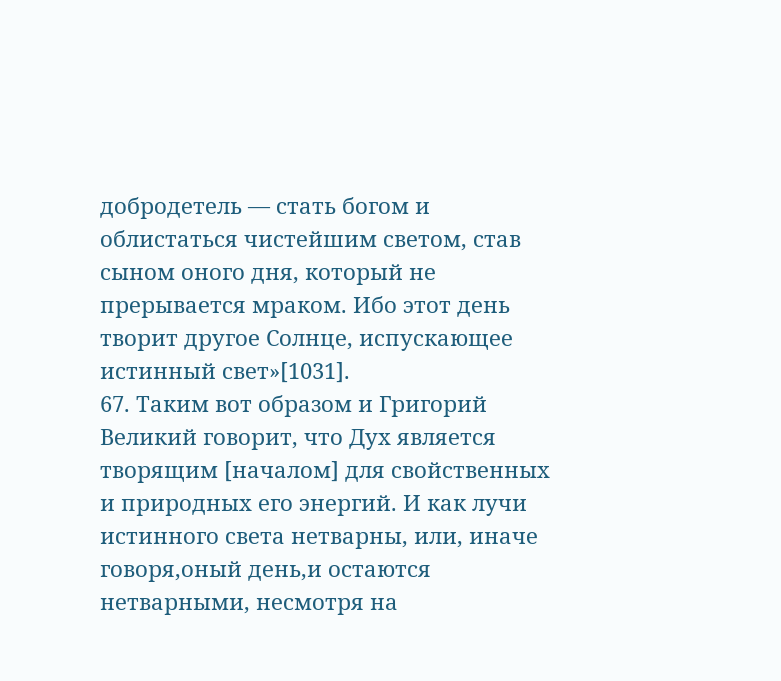добродетель — стать богом и облистаться чистейшим светом, став сыном оного дня, который не прерывается мраком. Ибо этот день творит другое Солнце, испускающее истинный свет»[1031].
67. Таким вот образом и Григорий Великий говорит, что Дух является творящим [началом] для свойственных и природных его энергий. И как лучи истинного света нетварны, или, иначе говоря,оный день,и остаются нетварными, несмотря на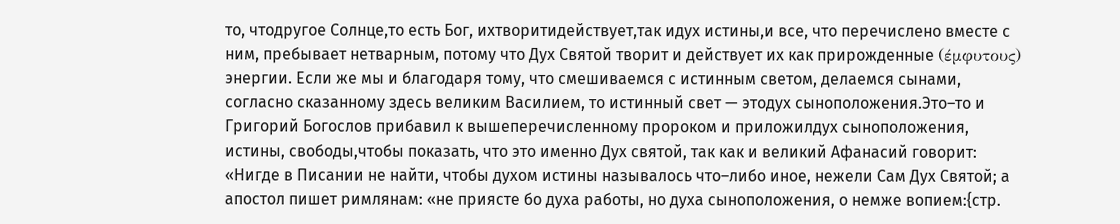то, чтодругое Солнце,то есть Бог, ихтворитидействует,так идух истины,и все, что перечислено вместе с ним, пребывает нетварным, потому что Дух Святой творит и действует их как прирожденные (έμφυτους) энергии. Если же мы и благодаря тому, что смешиваемся с истинным светом, делаемся сынами, согласно сказанному здесь великим Василием, то истинный свет — этодух сыноположения.Это–то и Григорий Богослов прибавил к вышеперечисленному пророком и приложилдух сыноположения, истины, свободы,чтобы показать, что это именно Дух святой, так как и великий Афанасий говорит: «Нигде в Писании не найти, чтобы духом истины называлось что–либо иное, нежели Сам Дух Святой; а апостол пишет римлянам: «не приясте бо духа работы, но духа сыноположения, о немже вопием:{стр.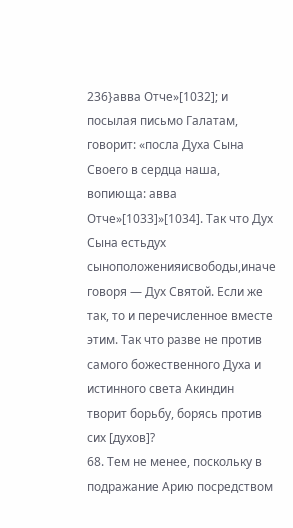236}авва Отче»[1032]; и посылая письмо Галатам, говорит: «посла Духа Сына Своего в сердца наша, вопиюща: авва Отче»[1033]»[1034]. Так что Дух Сына естьдух сыноположенияисвободы,иначе говоря — Дух Святой. Если же так, то и перечисленное вместе этим. Так что разве не против самого божественного Духа и истинного света Акиндин творит борьбу, борясь против сих [духов]?
68. Тем не менее, поскольку в подражание Арию посредством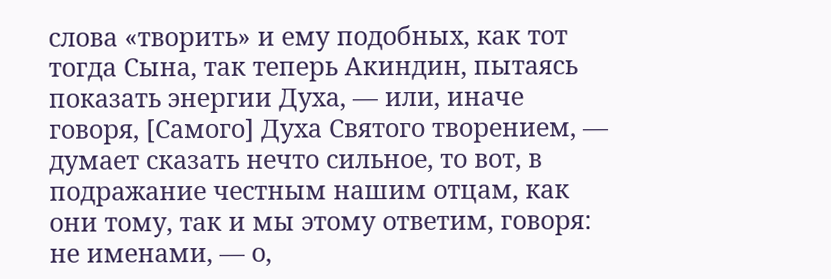слова «творить» и ему подобных, как тот тогда Сына, так теперь Акиндин, пытаясь показать энергии Духа, — или, иначе говоря, [Самого] Духа Святого творением, — думает сказать нечто сильное, то вот, в подражание честным нашим отцам, как они тому, так и мы этому ответим, говоря: не именами, — о,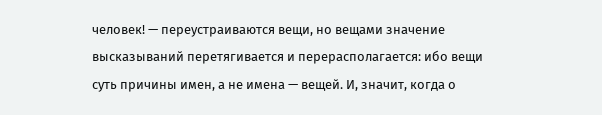человек! — переустраиваются вещи, но вещами значение высказываний перетягивается и перерасполагается: ибо вещи суть причины имен, а не имена — вещей. И, значит, когда о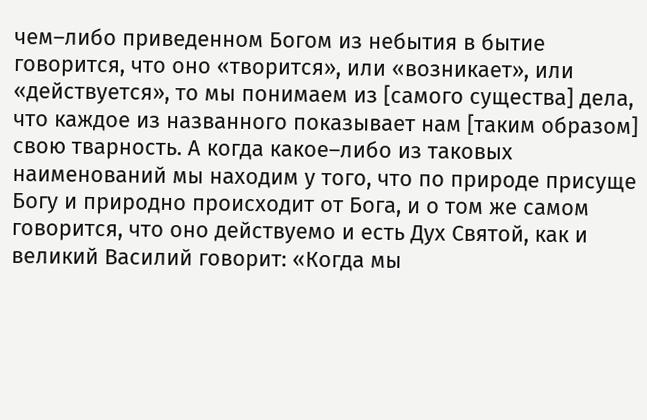чем–либо приведенном Богом из небытия в бытие говорится, что оно «творится», или «возникает», или «действуется», то мы понимаем из [самого существа] дела, что каждое из названного показывает нам [таким образом] свою тварность. А когда какое–либо из таковых наименований мы находим у того, что по природе присуще Богу и природно происходит от Бога, и о том же самом говорится, что оно действуемо и есть Дух Святой, как и великий Василий говорит: «Когда мы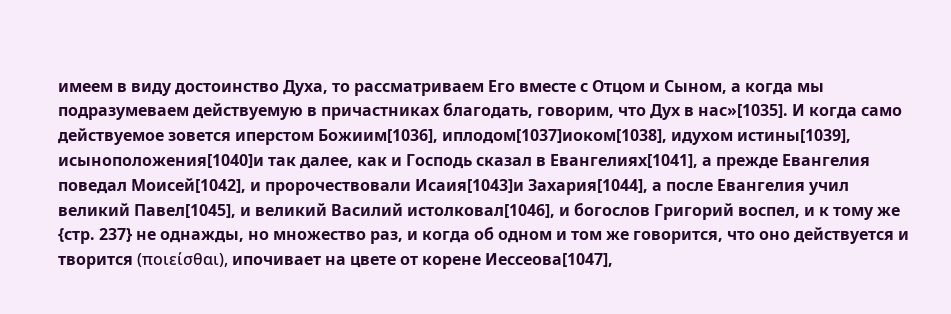имеем в виду достоинство Духа, то рассматриваем Его вместе с Отцом и Сыном, а когда мы подразумеваем действуемую в причастниках благодать, говорим, что Дух в нас»[1035]. И когда само действуемое зовется иперстом Божиим[1036], иплодом[1037]иоком[1038], идухом истины[1039], исыноположения[1040]и так далее, как и Господь сказал в Евангелиях[1041], а прежде Евангелия поведал Моисей[1042], и пророчествовали Исаия[1043]и Захария[1044], а после Евангелия учил великий Павел[1045], и великий Василий истолковал[1046], и богослов Григорий воспел, и к тому же {стр. 237} не однажды, но множество раз, и когда об одном и том же говорится, что оно действуется и творится (ποιείσθαι), ипочивает на цвете от корене Иессеова[1047],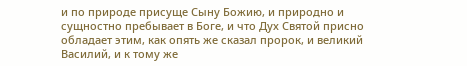и по природе присуще Сыну Божию, и природно и сущностно пребывает в Боге, и что Дух Святой присно обладает этим, как опять же сказал пророк, и великий Василий, и к тому же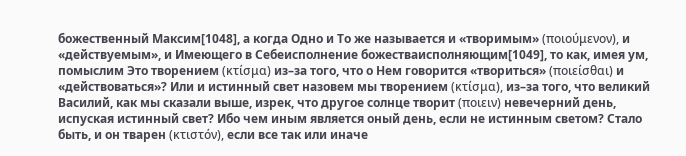божественный Максим[1048], а когда Одно и То же называется и «творимым» (ποιούμενον), и «действуемым», и Имеющего в Себеисполнение божестваисполняющим[1049], то как, имея ум, помыслим Это творением (κτίσμα) из–за того, что о Нем говорится «твориться» (ποιείσθαι) и «действоваться»? Или и истинный свет назовем мы творением (κτίσμα), из–за того, что великий Василий, как мы сказали выше, изрек, что другое солнце творит (ποιειν) невечерний день, испуская истинный свет? Ибо чем иным является оный день, если не истинным светом? Стало быть, и он тварен (κτιστόν), если все так или иначе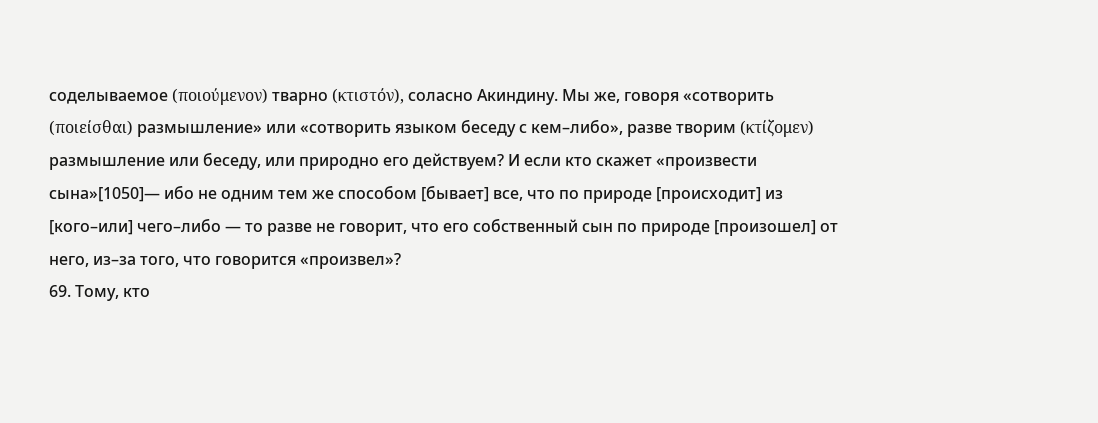соделываемое (ποιούμενον) тварно (κτιστόν), соласно Акиндину. Мы же, говоря «сотворить (ποιείσθαι) размышление» или «сотворить языком беседу с кем–либо», разве творим (κτίζομεν) размышление или беседу, или природно его действуем? И если кто скажет «произвести сына»[1050]— ибо не одним тем же способом [бывает] все, что по природе [происходит] из [кого–или] чего–либо — то разве не говорит, что его собственный сын по природе [произошел] от него, из–за того, что говорится «произвел»?
69. Тому, кто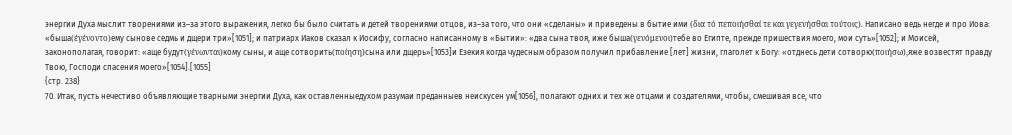энергии Духа мыслит творениями из–за этого выражения, легко бы было считать и детей творениями отцов, из–за того, что они «сделаны» и приведены в бытие ими (δια τό πεποιήσθαί τε και γεγενήσθαι τούτοις). Написано ведь негде и про Иова: «быша(έγένοντο)ему сынове седмь и дщери три»[1051]; и патриарх Иаков сказал к Иосифу, согласно написанному в «Бытии»: «два сына твоя, иже быша(γενόμενοι)тебе во Египте, прежде пришествия моего, мои суть»[1052]; и Моисей, законополагая, говорит: «аще будут(γένωνται)кому сыны, и аще сотворить(ποίηση)сына или дщерь»[1053]и Езекия когда чудесным образом получил прибавление [лет] жизни, глаголет к Богу: «отднесь дети сотворю(ποιήσω),яже возвестят правду Твою, Господи спасения моего»[1054].[1055]
{стр. 238}
70. Итак, пусть нечестиво объявляющие тварными энергии Духа, как оставленныедухом разумаи преданныев неискусен ум[1056], полагают одних и тех же отцами и создателями, чтобы, смешивая все, что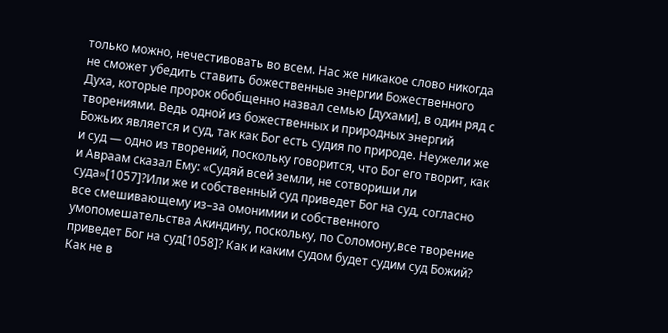только можно, нечестивовать во всем. Нас же никакое слово никогда не сможет убедить ставить божественные энергии Божественного Духа, которые пророк обобщенно назвал семью [духами], в один ряд с творениями. Ведь одной из божественных и природных энергий Божьих является и суд, так как Бог есть судия по природе. Неужели же и суд — одно из творений, поскольку говорится, что Бог его творит, как и Авраам сказал Ему: «Судяй всей земли, не сотвориши ли суда»[1057]?Или же и собственный суд приведет Бог на суд, согласно все смешивающему из–за омонимии и собственного умопомешательства Акиндину, поскольку, по Соломону,все творение приведет Бог на суд[1058]? Как и каким судом будет судим суд Божий? Как не в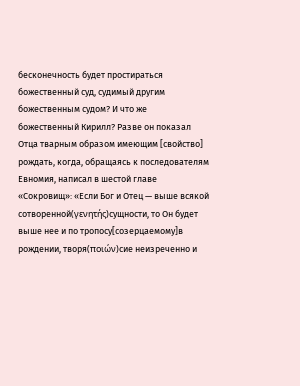бесконечность будет простираться божественный суд, судимый другим божественным судом? И что же божественный Кирилл? Разве он показал Отца тварным образом имеющим [свойство] рождать, когда, обращаясь к последователям Евномия, написал в шестой главе «Сокровищ»: «Если Бог и Отец — выше всякой сотворенной(γενητής)сущности, то Он будет выше нее и по тропосу[созерцаемому]в рождении, творя(ποιών)сие неизреченно и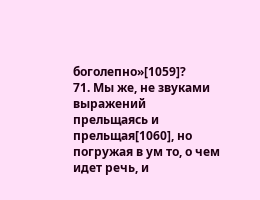боголепно»[1059]?
71. Мы же, не звуками выражений прельщаясь и прельщая[1060], но погружая в ум то, о чем идет речь, и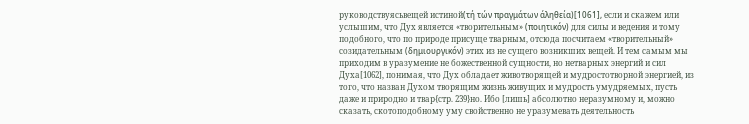руководствуясьвещей истиной(τή τών πραγμάτων άληθεία)[1061], если и скажем или услышим, что Дух является «творительным» (ποιητικόν) для силы и ведения и тому подобного, что по природе присуще тварным, отсюда посчитаем «творительный» созидательным (δημιουργικόν) этих из не сущего возникших вещей. И тем самым мы приходим в уразумение не божественной сущности, но нетварных энергий и сил Духа[1062], понимая, что Дух обладает животворящей и мудростотворной энергией, из того, что назван Духом творящим жизнь живущих и мудрость умудряемых, пусть даже и природно и твар{стр. 239}но. Ибо [лишь] абсолютно неразумному и, можно сказать, скотоподобному уму свойственно не уразумевать деятельность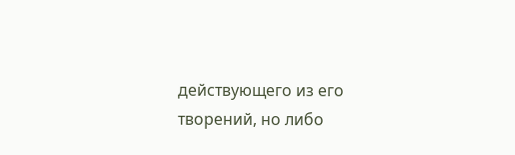действующего из его творений, но либо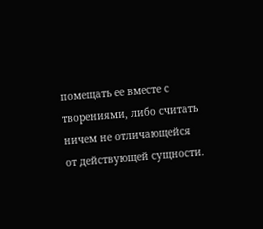помещать ее вместе с творениями, либо считать ничем не отличающейся от действующей сущности.